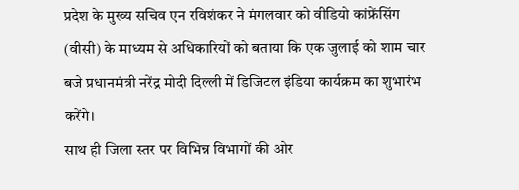प्रदेश के मुख्य सचिव एन रविशंकर ने मंगलवार को वीडियो कांफ्रेंसिंग (वीसी) के माध्यम से अधिकारियों को बताया कि एक जुलाई को शाम चार बजे प्रधानमंत्री नरेंद्र मोदी दिल्ली में डिजिटल इंडिया कार्यक्रम का शुभारंभ करेंगे।
साथ ही जिला स्तर पर विभिन्न विभागों की ओर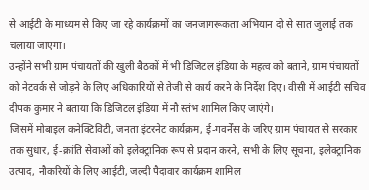से आईटी के माध्यम से किए जा रहे कार्यक्रमों का जनजागरूकता अभियान दो से सात जुलाई तक चलाया जाएगा।
उन्होंने सभी ग्राम पंचायतों की खुली बैठकों में भी डिजिटल इंडिया के महत्व को बताने, ग्राम पंचायतों को नेटवर्क से जोड़ने के लिए अधिकारियों से तेजी से कार्य करने के निर्देश दिए। वीसी में आईटी सचिव दीपक कुमार ने बताया कि डिजिटल इंडिया में नौ स्तंभ शामिल किए जाएंगे।
जिसमें मोबाइल कनेक्टिविटी, जनता इंटरनेट कार्यक्रम, ई-गवर्नेंस के जरिए ग्राम पंचायत से सरकार तक सुधार, ई-क्रांति सेवाओं को इलेक्ट्रानिक रूप से प्रदान करने, सभी के लिए सूचना, इलेक्ट्रानिक उत्पाद, नौकरियों के लिए आईटी, जल्दी पैदावार कार्यक्रम शामिल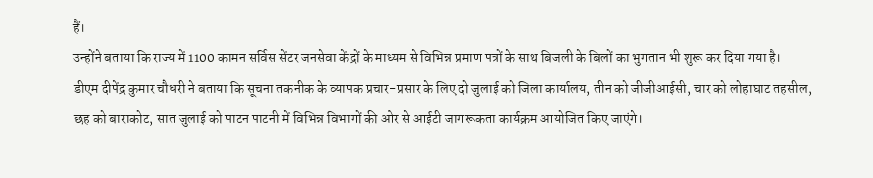हैं।
उन्होंने बताया कि राज्य में 1100 कामन सर्विस सेंटर जनसेवा केंद्रों के माध्यम से विभिन्न प्रमाण पत्रों के साथ बिजली के बिलों का भुगतान भी शुरू कर दिया गया है।
डीएम दीपेंद्र कुमार चौधरी ने बताया कि सूचना तकनीक के व्यापक प्रचार-प्रसार के लिए दो जुलाई को जिला कार्यालय, तीन को जीजीआईसी, चार को लोहाघाट तहसील, छह को बाराकोट, सात जुलाई को पाटन पाटनी में विभिन्न विभागों की ओर से आईटी जागरूकता कार्यक्रम आयोजित किए जाएंगे।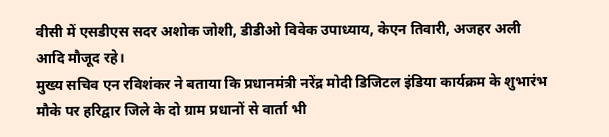वीसी में एसडीएस सदर अशोक जोशी, डीडीओ विवेक उपाध्याय, केएन तिवारी, अजहर अली आदि मौजूद रहे।
मुख्य सचिव एन रविशंकर ने बताया कि प्रधानमंत्री नरेंद्र मोदी डिजिटल इंडिया कार्यक्रम के शुभारंभ मौके पर हरिद्वार जिले के दो ग्राम प्रधानों से वार्ता भी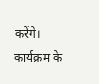करेंगे। कार्यक्रम के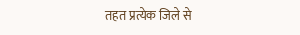तहत प्रत्येक जिले से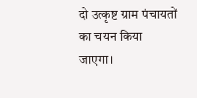दो उत्कृष्ट ग्राम पंचायतों का चयन किया जाएगा।